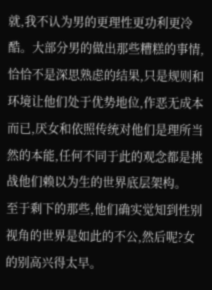就,我不认为男的更理性更功利更冷酷。大部分男的做出那些糟糕的事情,恰恰不是深思熟虑的结果,只是规则和环境让他们处于优势地位,作恶无成本而已,厌女和依照传统对他们是理所当然的本能,任何不同于此的观念都是挑战他们赖以为生的世界底层架构。
至于剩下的那些,他们确实觉知到性别视角的世界是如此的不公,然后呢?女的别高兴得太早。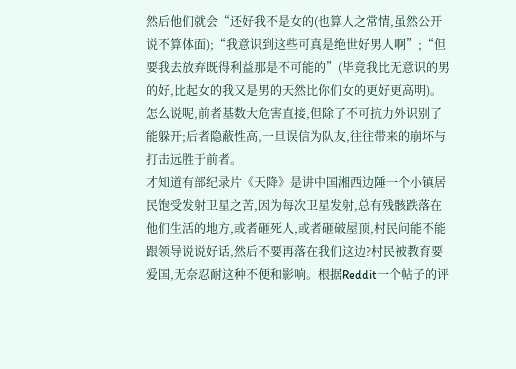然后他们就会“还好我不是女的(也算人之常情,虽然公开说不算体面);“我意识到这些可真是绝世好男人啊”;“但要我去放弃既得利益那是不可能的”(毕竟我比无意识的男的好,比起女的我又是男的天然比你们女的更好更高明)。
怎么说呢,前者基数大危害直接,但除了不可抗力外识别了能躲开;后者隐蔽性高,一旦误信为队友,往往带来的崩坏与打击远胜于前者。
才知道有部纪录片《天降》是讲中国湘西边陲一个小镇居民饱受发射卫星之苦,因为每次卫星发射,总有残骸跌落在他们生活的地方,或者砸死人,或者砸破屋顶,村民问能不能跟领导说说好话,然后不要再落在我们这边?村民被教育要爱国,无奈忍耐这种不便和影响。根据Reddit一个帖子的评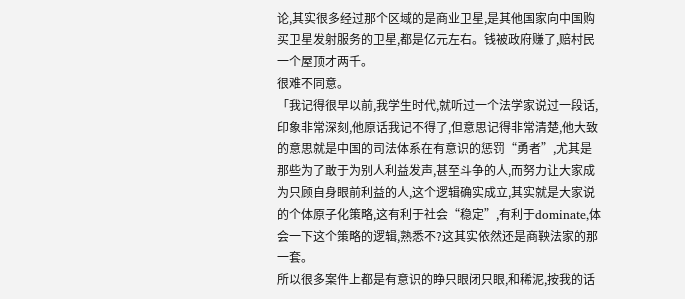论,其实很多经过那个区域的是商业卫星,是其他国家向中国购买卫星发射服务的卫星,都是亿元左右。钱被政府赚了,赔村民一个屋顶才两千。
很难不同意。
「我记得很早以前,我学生时代,就听过一个法学家说过一段话,印象非常深刻,他原话我记不得了,但意思记得非常清楚,他大致的意思就是中国的司法体系在有意识的惩罚“勇者”,尤其是那些为了敢于为别人利益发声,甚至斗争的人,而努力让大家成为只顾自身眼前利益的人,这个逻辑确实成立,其实就是大家说的个体原子化策略,这有利于社会“稳定”,有利于dominate,体会一下这个策略的逻辑,熟悉不?这其实依然还是商鞅法家的那一套。
所以很多案件上都是有意识的睁只眼闭只眼,和稀泥,按我的话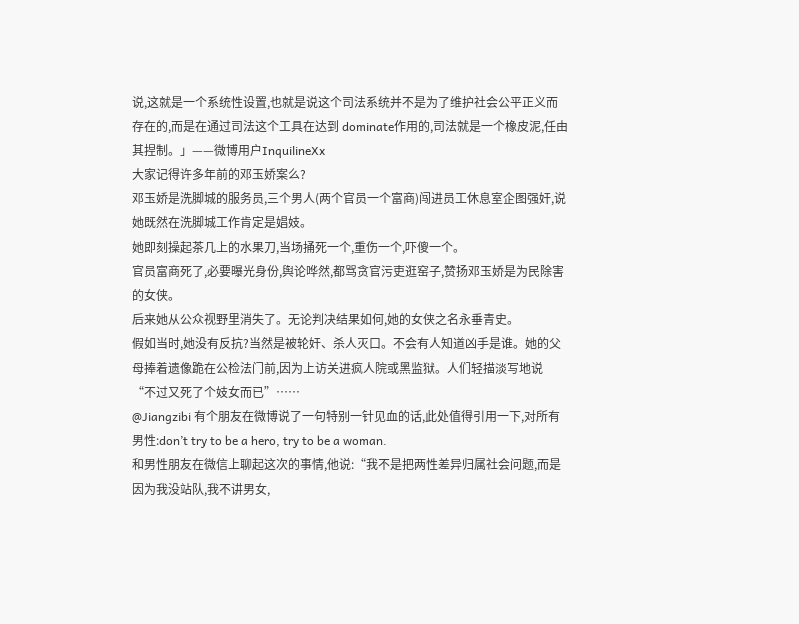说,这就是一个系统性设置,也就是说这个司法系统并不是为了维护社会公平正义而存在的,而是在通过司法这个工具在达到 dominate作用的,司法就是一个橡皮泥,任由其捏制。」——微博用户InquilineXx
大家记得许多年前的邓玉娇案么?
邓玉娇是洗脚城的服务员,三个男人(两个官员一个富商)闯进员工休息室企图强奸,说她既然在洗脚城工作肯定是娼妓。
她即刻操起茶几上的水果刀,当场捅死一个,重伤一个,吓傻一个。
官员富商死了,必要曝光身份,舆论哗然,都骂贪官污吏逛窑子,赞扬邓玉娇是为民除害的女侠。
后来她从公众视野里消失了。无论判决结果如何,她的女侠之名永垂青史。
假如当时,她没有反抗?当然是被轮奸、杀人灭口。不会有人知道凶手是谁。她的父母捧着遗像跪在公检法门前,因为上访关进疯人院或黑监狱。人们轻描淡写地说 “不过又死了个妓女而已”……
@Jiangzibi 有个朋友在微博说了一句特别一针见血的话,此处值得引用一下,对所有男性:don’t try to be a hero, try to be a woman.
和男性朋友在微信上聊起这次的事情,他说:“我不是把两性差异归属社会问题,而是因为我没站队,我不讲男女,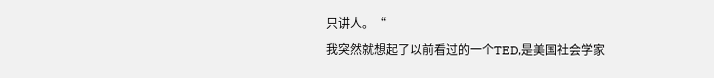只讲人。“
我突然就想起了以前看过的一个TED,是美国社会学家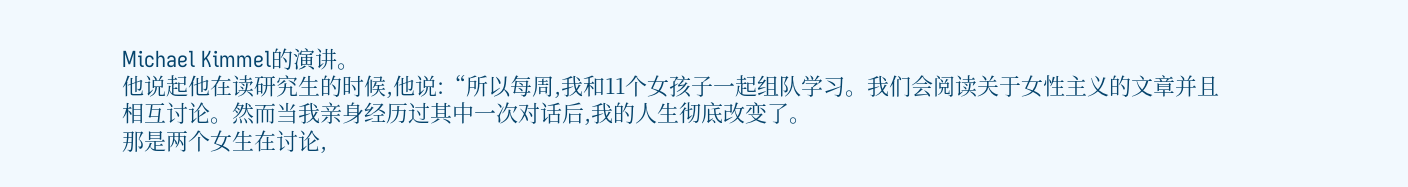Michael Kimmel的演讲。
他说起他在读研究生的时候,他说:“所以每周,我和11个女孩子一起组队学习。我们会阅读关于女性主义的文章并且相互讨论。然而当我亲身经历过其中一次对话后,我的人生彻底改变了。
那是两个女生在讨论,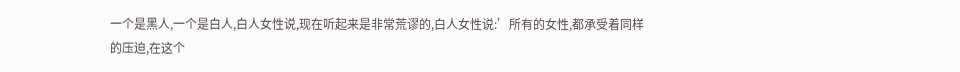一个是黑人,一个是白人,白人女性说,现在听起来是非常荒谬的,白人女性说:’所有的女性,都承受着同样的压迫,在这个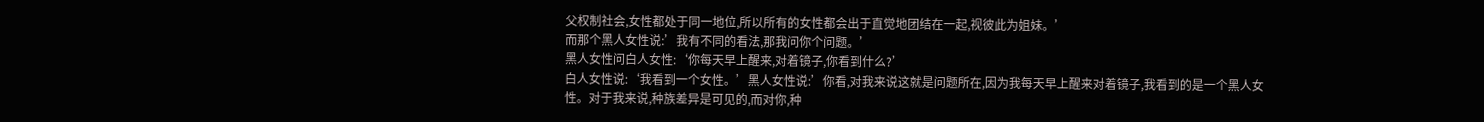父权制社会,女性都处于同一地位,所以所有的女性都会出于直觉地团结在一起,视彼此为姐妹。’
而那个黑人女性说:’我有不同的看法,那我问你个问题。’
黑人女性问白人女性:‘你每天早上醒来,对着镜子,你看到什么?’
白人女性说:‘我看到一个女性。’黑人女性说:’你看,对我来说这就是问题所在,因为我每天早上醒来对着镜子,我看到的是一个黑人女性。对于我来说,种族差异是可见的,而对你,种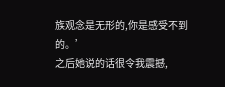族观念是无形的,你是感受不到的。’
之后她说的话很令我震撼,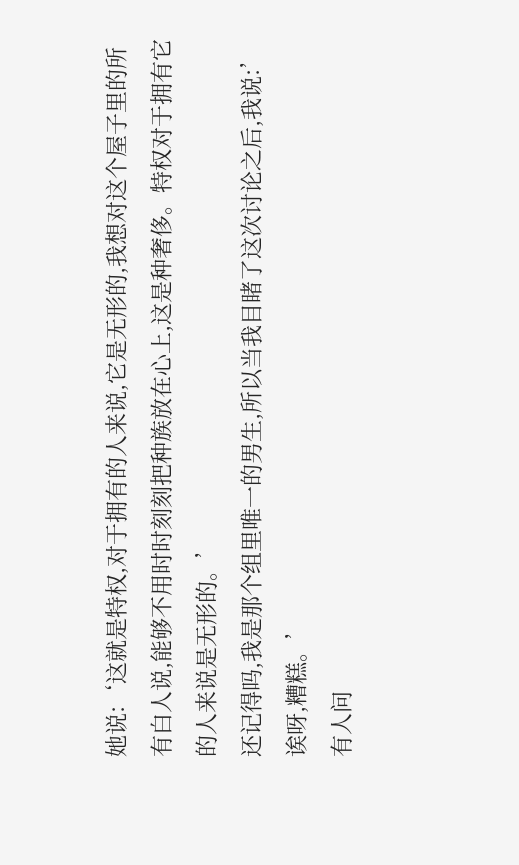她说:‘这就是特权,对于拥有的人来说,它是无形的,我想对这个屋子里的所有白人说,能够不用时时刻刻把种族放在心上,这是种奢侈。特权对于拥有它的人来说是无形的。’
还记得吗,我是那个组里唯一的男生,所以当我目睹了这次讨论之后,我说:’诶呀,糟糕。’
有人问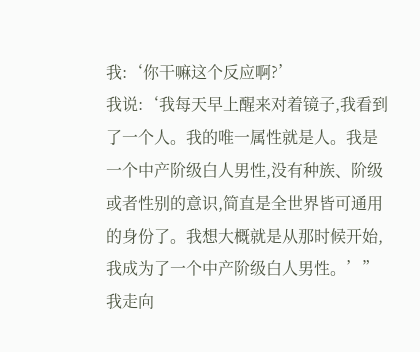我:‘你干嘛这个反应啊?’
我说:‘我每天早上醒来对着镜子,我看到了一个人。我的唯一属性就是人。我是一个中产阶级白人男性,没有种族、阶级或者性别的意识,简直是全世界皆可通用的身份了。我想大概就是从那时候开始,我成为了一个中产阶级白人男性。’”
我走向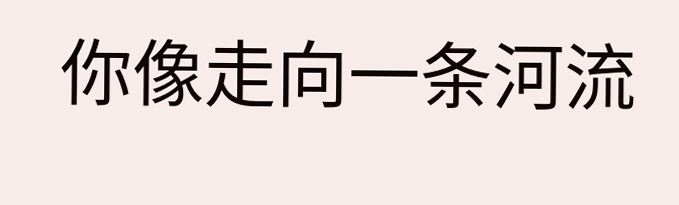你像走向一条河流